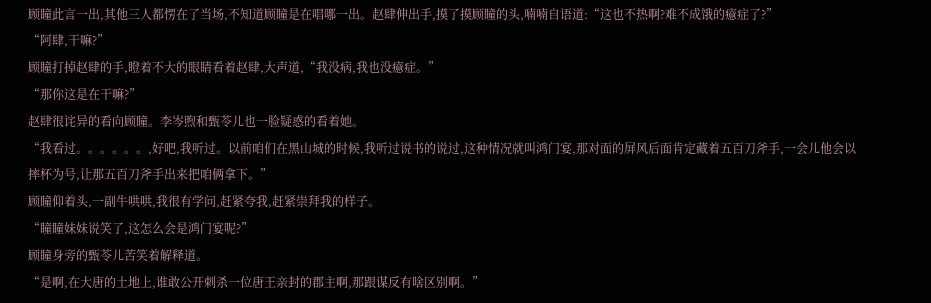顾瞳此言一出,其他三人都愣在了当场,不知道顾瞳是在唱哪一出。赵肆伸出手,摸了摸顾瞳的头,喃喃自语道:“这也不热啊?难不成饿的癔症了?”
“阿肆,干嘛?”
顾瞳打掉赵肆的手,瞪着不大的眼睛看着赵肆,大声道,“我没病,我也没癔症。”
“那你这是在干嘛?”
赵肆很诧异的看向顾瞳。李岑煦和甄苓儿也一脸疑惑的看着她。
“我看过。。。。。。,好吧,我听过。以前咱们在黑山城的时候,我听过说书的说过,这种情况就叫鸿门宴,那对面的屏风后面肯定藏着五百刀斧手,一会儿他会以摔杯为号,让那五百刀斧手出来把咱俩拿下。”
顾瞳仰着头,一副牛哄哄,我很有学问,赶紧夸我,赶紧崇拜我的样子。
“瞳瞳妹妹说笑了,这怎么会是鸿门宴呢?”
顾瞳身旁的甄苓儿苦笑着解释道。
“是啊,在大唐的土地上,谁敢公开刺杀一位唐王亲封的郡主啊,那跟谋反有啥区别啊。”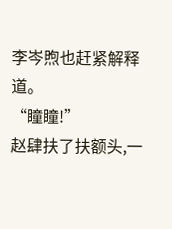李岑煦也赶紧解释道。
“瞳瞳!”
赵肆扶了扶额头,一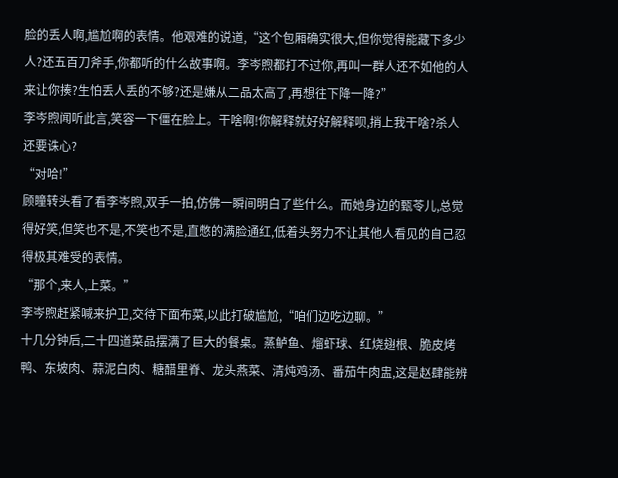脸的丢人啊,尴尬啊的表情。他艰难的说道,“这个包厢确实很大,但你觉得能藏下多少人?还五百刀斧手,你都听的什么故事啊。李岑煦都打不过你,再叫一群人还不如他的人来让你揍?生怕丢人丢的不够?还是嫌从二品太高了,再想往下降一降?”
李岑煦闻听此言,笑容一下僵在脸上。干啥啊!你解释就好好解释呗,捎上我干啥?杀人还要诛心?
“对哈!”
顾瞳转头看了看李岑煦,双手一拍,仿佛一瞬间明白了些什么。而她身边的甄苓儿,总觉得好笑,但笑也不是,不笑也不是,直憋的满脸通红,低着头努力不让其他人看见的自己忍得极其难受的表情。
“那个,来人,上菜。”
李岑煦赶紧喊来护卫,交待下面布菜,以此打破尴尬,“咱们边吃边聊。”
十几分钟后,二十四道菜品摆满了巨大的餐桌。蒸鲈鱼、熘虾球、红烧翅根、脆皮烤鸭、东坡肉、蒜泥白肉、糖醋里脊、龙头燕菜、清炖鸡汤、番茄牛肉盅,这是赵肆能辨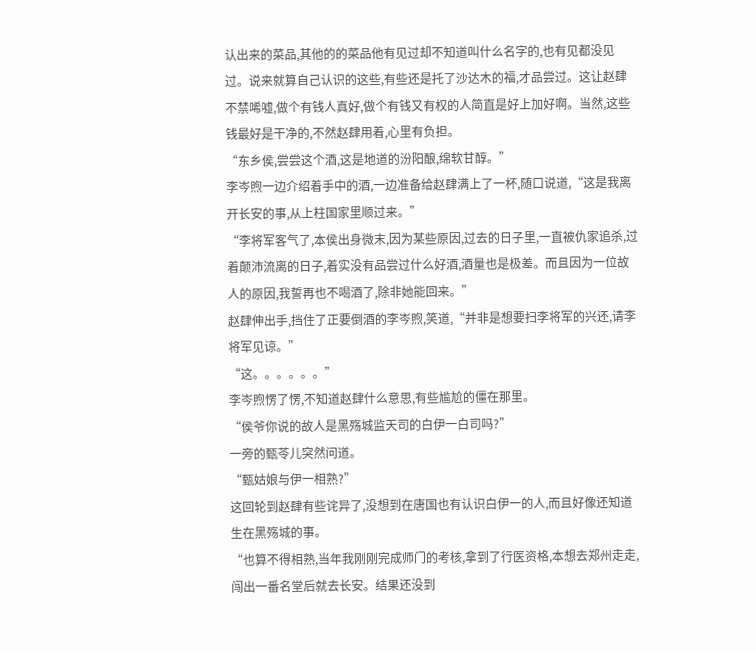认出来的菜品,其他的的菜品他有见过却不知道叫什么名字的,也有见都没见过。说来就算自己认识的这些,有些还是托了沙达木的福,才品尝过。这让赵肆不禁唏嘘,做个有钱人真好,做个有钱又有权的人简直是好上加好啊。当然,这些钱最好是干净的,不然赵肆用着,心里有负担。
“东乡侯,尝尝这个酒,这是地道的汾阳酿,绵软甘醇。”
李岑煦一边介绍着手中的酒,一边准备给赵肆满上了一杯,随口说道,“这是我离开长安的事,从上柱国家里顺过来。”
“李将军客气了,本侯出身微末,因为某些原因,过去的日子里,一直被仇家追杀,过着颠沛流离的日子,着实没有品尝过什么好酒,酒量也是极差。而且因为一位故人的原因,我誓再也不喝酒了,除非她能回来。”
赵肆伸出手,挡住了正要倒酒的李岑煦,笑道,“并非是想要扫李将军的兴还,请李将军见谅。”
“这。。。。。。”
李岑煦愣了愣,不知道赵肆什么意思,有些尴尬的僵在那里。
“侯爷你说的故人是黑殇城监天司的白伊一白司吗?”
一旁的甄苓儿突然问道。
“甄姑娘与伊一相熟?”
这回轮到赵肆有些诧异了,没想到在唐国也有认识白伊一的人,而且好像还知道生在黑殇城的事。
“也算不得相熟,当年我刚刚完成师门的考核,拿到了行医资格,本想去郑州走走,闯出一番名堂后就去长安。结果还没到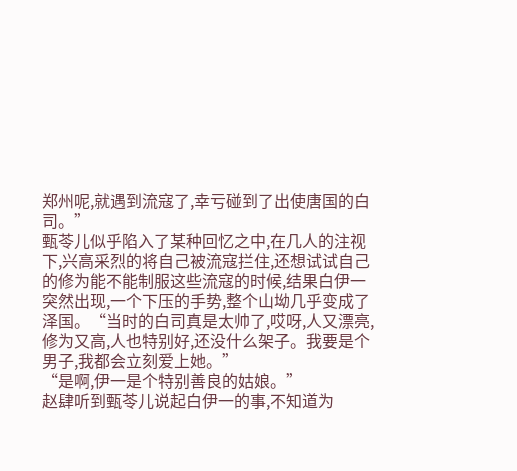郑州呢,就遇到流寇了,幸亏碰到了出使唐国的白司。”
甄苓儿似乎陷入了某种回忆之中,在几人的注视下,兴高采烈的将自己被流寇拦住,还想试试自己的修为能不能制服这些流寇的时候,结果白伊一突然出现,一个下压的手势,整个山坳几乎变成了泽国。“当时的白司真是太帅了,哎呀,人又漂亮,修为又高,人也特别好,还没什么架子。我要是个男子,我都会立刻爱上她。”
“是啊,伊一是个特别善良的姑娘。”
赵肆听到甄苓儿说起白伊一的事,不知道为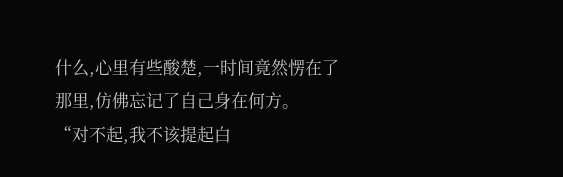什么,心里有些酸楚,一时间竟然愣在了那里,仿佛忘记了自己身在何方。
“对不起,我不该提起白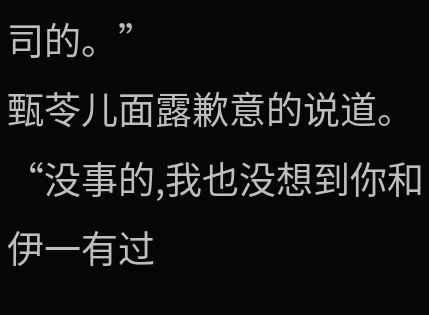司的。”
甄苓儿面露歉意的说道。
“没事的,我也没想到你和伊一有过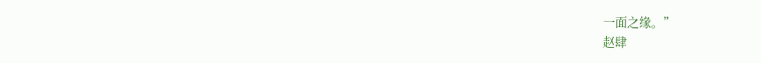一面之缘。”
赵肆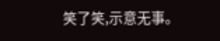笑了笑,示意无事。